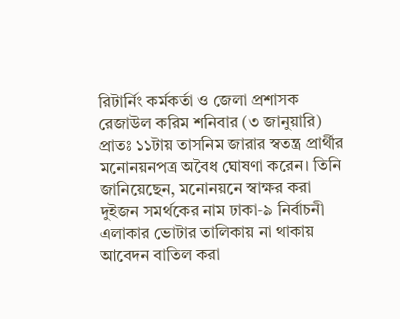রিটার্নিং কর্মকর্তা ও জেলা প্রশাসক রেজাউল করিম শনিবার (৩ জানুয়ারি) প্রাতঃ ১১টায় তাসনিম জারার স্বতন্ত্র প্রার্থীর মনোনয়নপত্র অবৈধ ঘোষণা করেন। তিনি জানিয়েছেন, মনোনয়নে স্বাক্ষর করা দুইজন সমর্থকের নাম ঢাকা‑৯ নির্বাচনী এলাকার ভোটার তালিকায় না থাকায় আবেদন বাতিল করা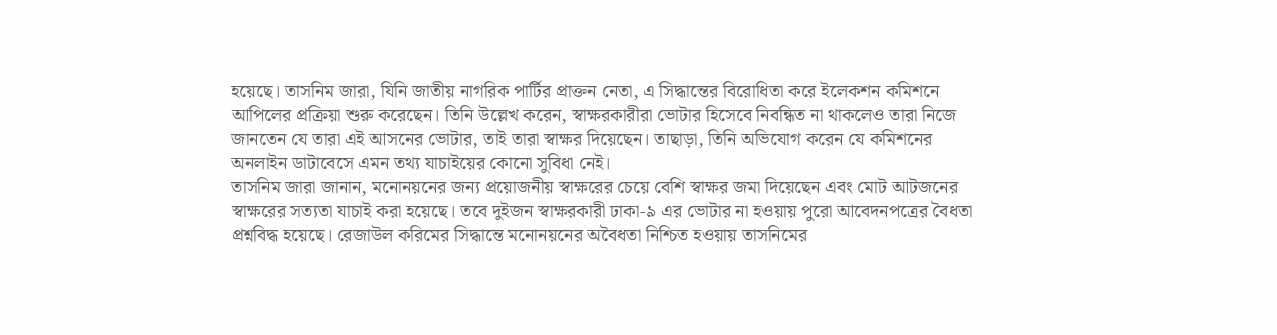হয়েছে। তাসনিম জারা, যিনি জাতীয় নাগরিক পার্টির প্রাক্তন নেতা, এ সিদ্ধান্তের বিরোধিতা করে ইলেকশন কমিশনে আপিলের প্রক্রিয়া শুরু করেছেন। তিনি উল্লেখ করেন, স্বাক্ষরকারীরা ভোটার হিসেবে নিবন্ধিত না থাকলেও তারা নিজে জানতেন যে তারা এই আসনের ভোটার, তাই তারা স্বাক্ষর দিয়েছেন। তাছাড়া, তিনি অভিযোগ করেন যে কমিশনের অনলাইন ডাটাবেসে এমন তথ্য যাচাইয়ের কোনো সুবিধা নেই।
তাসনিম জারা জানান, মনোনয়নের জন্য প্রয়োজনীয় স্বাক্ষরের চেয়ে বেশি স্বাক্ষর জমা দিয়েছেন এবং মোট আটজনের স্বাক্ষরের সত্যতা যাচাই করা হয়েছে। তবে দুইজন স্বাক্ষরকারী ঢাকা‑৯ এর ভোটার না হওয়ায় পুরো আবেদনপত্রের বৈধতা প্রশ্নবিদ্ধ হয়েছে। রেজাউল করিমের সিদ্ধান্তে মনোনয়নের অবৈধতা নিশ্চিত হওয়ায় তাসনিমের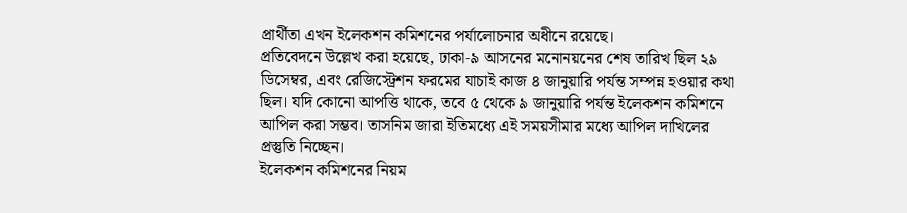প্রার্থীতা এখন ইলেকশন কমিশনের পর্যালোচনার অধীনে রয়েছে।
প্রতিবেদনে উল্লেখ করা হয়েছে, ঢাকা‑৯ আসনের মনোনয়নের শেষ তারিখ ছিল ২৯ ডিসেম্বর, এবং রেজিস্ট্রেশন ফরমের যাচাই কাজ ৪ জানুয়ারি পর্যন্ত সম্পন্ন হওয়ার কথা ছিল। যদি কোনো আপত্তি থাকে, তবে ৫ থেকে ৯ জানুয়ারি পর্যন্ত ইলেকশন কমিশনে আপিল করা সম্ভব। তাসনিম জারা ইতিমধ্যে এই সময়সীমার মধ্যে আপিল দাখিলের প্রস্তুতি নিচ্ছেন।
ইলেকশন কমিশনের নিয়ম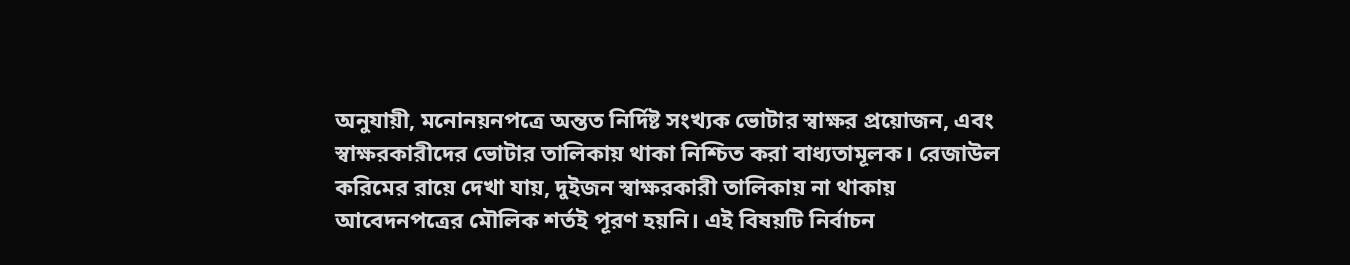অনুযায়ী, মনোনয়নপত্রে অন্তত নির্দিষ্ট সংখ্যক ভোটার স্বাক্ষর প্রয়োজন, এবং স্বাক্ষরকারীদের ভোটার তালিকায় থাকা নিশ্চিত করা বাধ্যতামূলক। রেজাউল করিমের রায়ে দেখা যায়, দুইজন স্বাক্ষরকারী তালিকায় না থাকায় আবেদনপত্রের মৌলিক শর্তই পূরণ হয়নি। এই বিষয়টি নির্বাচন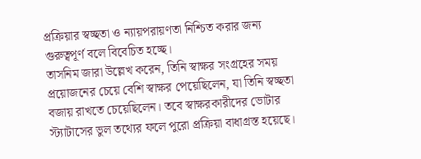প্রক্রিয়ার স্বচ্ছতা ও ন্যায়পরায়ণতা নিশ্চিত করার জন্য গুরুত্বপূর্ণ বলে বিবেচিত হচ্ছে।
তাসনিম জারা উল্লেখ করেন, তিনি স্বাক্ষর সংগ্রহের সময় প্রয়োজনের চেয়ে বেশি স্বাক্ষর পেয়েছিলেন, যা তিনি স্বচ্ছতা বজায় রাখতে চেয়েছিলেন। তবে স্বাক্ষরকারীদের ভোটার স্ট্যাটাসের ভুল তথ্যের ফলে পুরো প্রক্রিয়া বাধাগ্রস্ত হয়েছে।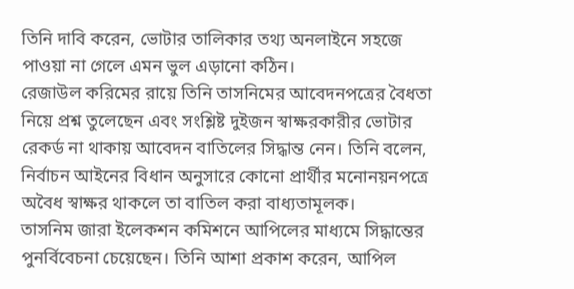তিনি দাবি করেন, ভোটার তালিকার তথ্য অনলাইনে সহজে পাওয়া না গেলে এমন ভুল এড়ানো কঠিন।
রেজাউল করিমের রায়ে তিনি তাসনিমের আবেদনপত্রের বৈধতা নিয়ে প্রশ্ন তুলেছেন এবং সংশ্লিষ্ট দুইজন স্বাক্ষরকারীর ভোটার রেকর্ড না থাকায় আবেদন বাতিলের সিদ্ধান্ত নেন। তিনি বলেন, নির্বাচন আইনের বিধান অনুসারে কোনো প্রার্থীর মনোনয়নপত্রে অবৈধ স্বাক্ষর থাকলে তা বাতিল করা বাধ্যতামূলক।
তাসনিম জারা ইলেকশন কমিশনে আপিলের মাধ্যমে সিদ্ধান্তের পুনর্বিবেচনা চেয়েছেন। তিনি আশা প্রকাশ করেন, আপিল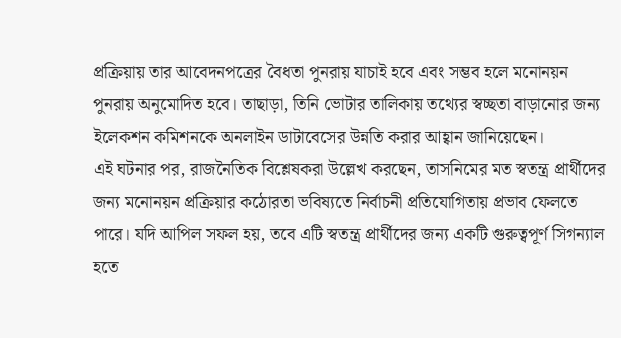প্রক্রিয়ায় তার আবেদনপত্রের বৈধতা পুনরায় যাচাই হবে এবং সম্ভব হলে মনোনয়ন পুনরায় অনুমোদিত হবে। তাছাড়া, তিনি ভোটার তালিকায় তথ্যের স্বচ্ছতা বাড়ানোর জন্য ইলেকশন কমিশনকে অনলাইন ডাটাবেসের উন্নতি করার আহ্বান জানিয়েছেন।
এই ঘটনার পর, রাজনৈতিক বিশ্লেষকরা উল্লেখ করছেন, তাসনিমের মত স্বতন্ত্র প্রার্থীদের জন্য মনোনয়ন প্রক্রিয়ার কঠোরতা ভবিষ্যতে নির্বাচনী প্রতিযোগিতায় প্রভাব ফেলতে পারে। যদি আপিল সফল হয়, তবে এটি স্বতন্ত্র প্রার্থীদের জন্য একটি গুরুত্বপূর্ণ সিগন্যাল হতে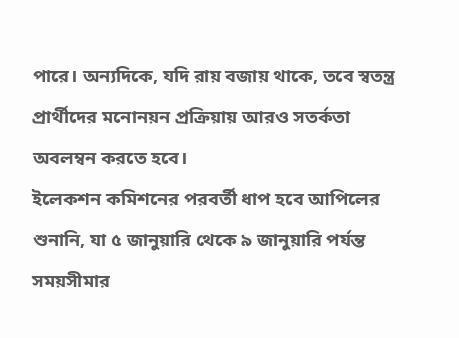পারে। অন্যদিকে, যদি রায় বজায় থাকে, তবে স্বতন্ত্র প্রার্থীদের মনোনয়ন প্রক্রিয়ায় আরও সতর্কতা অবলম্বন করতে হবে।
ইলেকশন কমিশনের পরবর্তী ধাপ হবে আপিলের শুনানি, যা ৫ জানুয়ারি থেকে ৯ জানুয়ারি পর্যন্ত সময়সীমার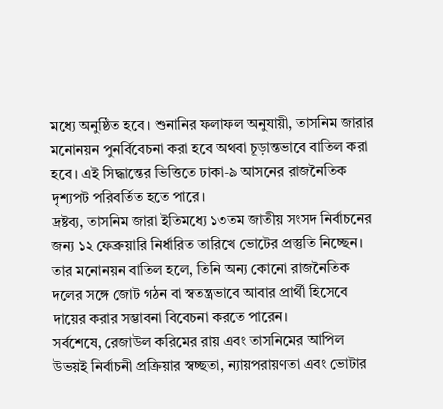মধ্যে অনুষ্ঠিত হবে। শুনানির ফলাফল অনুযায়ী, তাসনিম জারার মনোনয়ন পুনর্বিবেচনা করা হবে অথবা চূড়ান্তভাবে বাতিল করা হবে। এই সিদ্ধান্তের ভিত্তিতে ঢাকা‑৯ আসনের রাজনৈতিক দৃশ্যপট পরিবর্তিত হতে পারে।
দ্রষ্টব্য, তাসনিম জারা ইতিমধ্যে ১৩তম জাতীয় সংসদ নির্বাচনের জন্য ১২ ফেব্রুয়ারি নির্ধারিত তারিখে ভোটের প্রস্তুতি নিচ্ছেন। তার মনোনয়ন বাতিল হলে, তিনি অন্য কোনো রাজনৈতিক দলের সঙ্গে জোট গঠন বা স্বতন্ত্রভাবে আবার প্রার্থী হিসেবে দায়ের করার সম্ভাবনা বিবেচনা করতে পারেন।
সর্বশেষে, রেজাউল করিমের রায় এবং তাসনিমের আপিল উভয়ই নির্বাচনী প্রক্রিয়ার স্বচ্ছতা, ন্যায়পরায়ণতা এবং ভোটার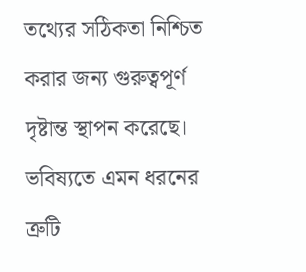তথ্যের সঠিকতা নিশ্চিত করার জন্য গুরুত্বপূর্ণ দৃষ্টান্ত স্থাপন করেছে। ভবিষ্যতে এমন ধরনের ত্রুটি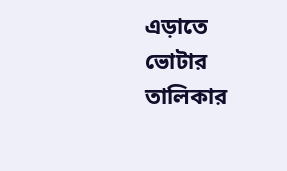এড়াতে ভোটার তালিকার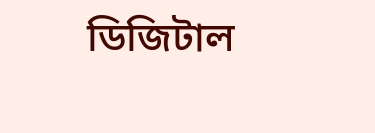ডিজিটাল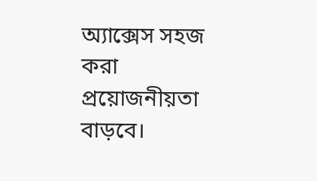অ্যাক্সেস সহজ করা প্রয়োজনীয়তা বাড়বে।